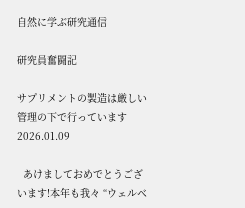自然に学ぶ研究通信

研究員奮闘記

サプリメントの製造は厳しい管理の下で行っています 2026.01.09

  あけましておめでとうございます!本年も我々 “ウェルベ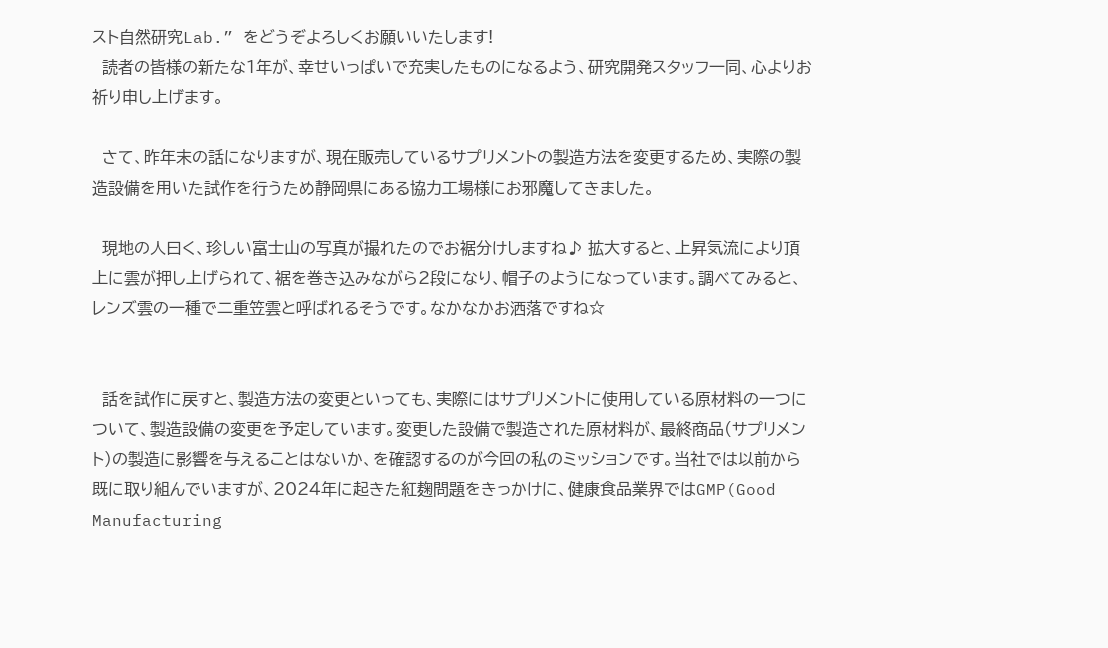スト自然研究Lab.” をどうぞよろしくお願いいたします!
  読者の皆様の新たな1年が、幸せいっぱいで充実したものになるよう、研究開発スタッフ一同、心よりお祈り申し上げます。

  さて、昨年末の話になりますが、現在販売しているサプリメントの製造方法を変更するため、実際の製造設備を用いた試作を行うため静岡県にある協力工場様にお邪魔してきました。

  現地の人曰く、珍しい富士山の写真が撮れたのでお裾分けしますね♪ 拡大すると、上昇気流により頂上に雲が押し上げられて、裾を巻き込みながら2段になり、帽子のようになっています。調べてみると、レンズ雲の一種で二重笠雲と呼ばれるそうです。なかなかお洒落ですね☆


  話を試作に戻すと、製造方法の変更といっても、実際にはサプリメントに使用している原材料の一つについて、製造設備の変更を予定しています。変更した設備で製造された原材料が、最終商品(サプリメント)の製造に影響を与えることはないか、を確認するのが今回の私のミッションです。当社では以前から既に取り組んでいますが、2024年に起きた紅麹問題をきっかけに、健康食品業界ではGMP(Good Manufacturing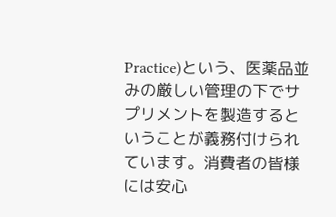Practice)という、医薬品並みの厳しい管理の下でサプリメントを製造するということが義務付けられています。消費者の皆様には安心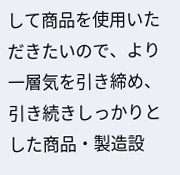して商品を使用いただきたいので、より一層気を引き締め、引き続きしっかりとした商品・製造設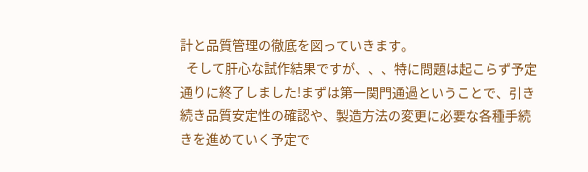計と品質管理の徹底を図っていきます。
  そして肝心な試作結果ですが、、、特に問題は起こらず予定通りに終了しました!まずは第一関門通過ということで、引き続き品質安定性の確認や、製造方法の変更に必要な各種手続きを進めていく予定で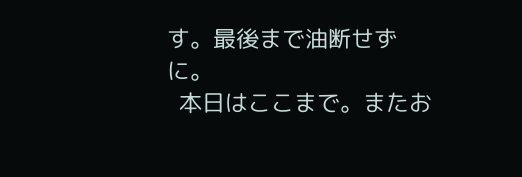す。最後まで油断せずに。
  本日はここまで。またお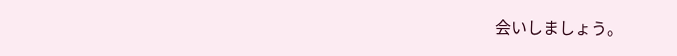会いしましょう。